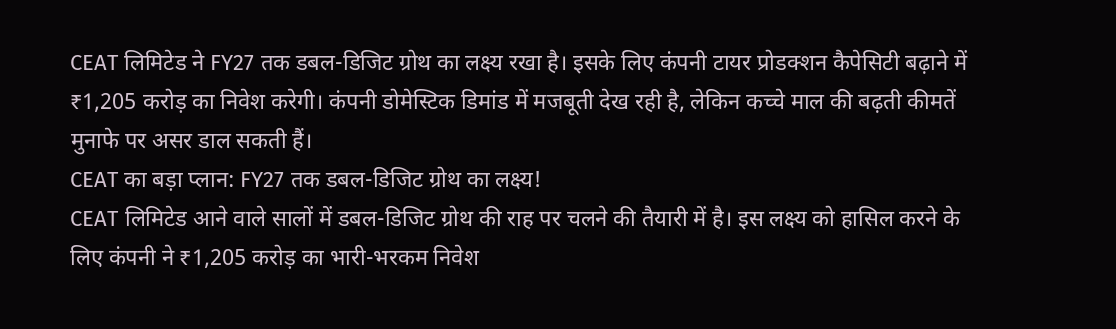CEAT लिमिटेड ने FY27 तक डबल-डिजिट ग्रोथ का लक्ष्य रखा है। इसके लिए कंपनी टायर प्रोडक्शन कैपेसिटी बढ़ाने में ₹1,205 करोड़ का निवेश करेगी। कंपनी डोमेस्टिक डिमांड में मजबूती देख रही है, लेकिन कच्चे माल की बढ़ती कीमतें मुनाफे पर असर डाल सकती हैं।
CEAT का बड़ा प्लान: FY27 तक डबल-डिजिट ग्रोथ का लक्ष्य!
CEAT लिमिटेड आने वाले सालों में डबल-डिजिट ग्रोथ की राह पर चलने की तैयारी में है। इस लक्ष्य को हासिल करने के लिए कंपनी ने ₹1,205 करोड़ का भारी-भरकम निवेश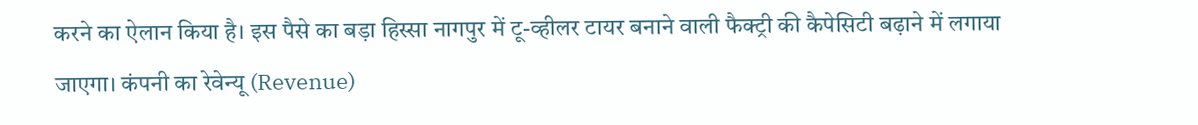करने का ऐलान किया है। इस पैसे का बड़ा हिस्सा नागपुर में टू-व्हीलर टायर बनाने वाली फैक्ट्री की कैपेसिटी बढ़ाने में लगाया जाएगा। कंपनी का रेवेन्यू (Revenue)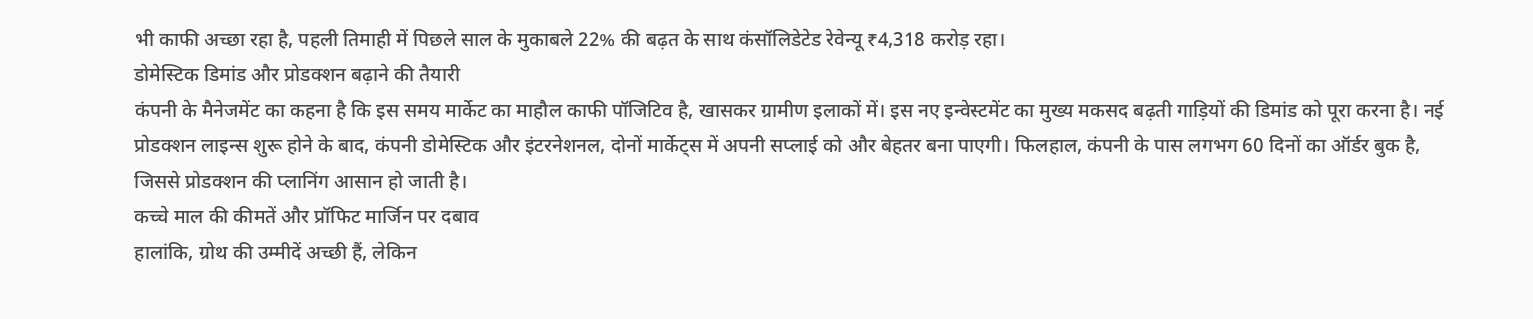भी काफी अच्छा रहा है, पहली तिमाही में पिछले साल के मुकाबले 22% की बढ़त के साथ कंसॉलिडेटेड रेवेन्यू ₹4,318 करोड़ रहा।
डोमेस्टिक डिमांड और प्रोडक्शन बढ़ाने की तैयारी
कंपनी के मैनेजमेंट का कहना है कि इस समय मार्केट का माहौल काफी पॉजिटिव है, खासकर ग्रामीण इलाकों में। इस नए इन्वेस्टमेंट का मुख्य मकसद बढ़ती गाड़ियों की डिमांड को पूरा करना है। नई प्रोडक्शन लाइन्स शुरू होने के बाद, कंपनी डोमेस्टिक और इंटरनेशनल, दोनों मार्केट्स में अपनी सप्लाई को और बेहतर बना पाएगी। फिलहाल, कंपनी के पास लगभग 60 दिनों का ऑर्डर बुक है, जिससे प्रोडक्शन की प्लानिंग आसान हो जाती है।
कच्चे माल की कीमतें और प्रॉफिट मार्जिन पर दबाव
हालांकि, ग्रोथ की उम्मीदें अच्छी हैं, लेकिन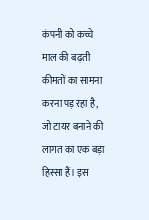कंपनी को कच्चे माल की बढ़ती कीमतों का सामना करना पड़ रहा है, जो टायर बनाने की लागत का एक बड़ा हिस्सा हैं। इस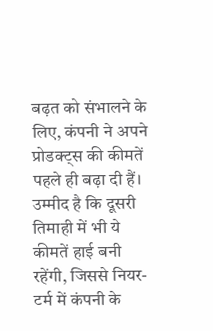बढ़त को संभालने के लिए, कंपनी ने अपने प्रोडक्ट्स की कीमतें पहले ही बढ़ा दी हैं। उम्मीद है कि दूसरी तिमाही में भी ये कीमतें हाई बनी रहेंगी, जिससे नियर-टर्म में कंपनी के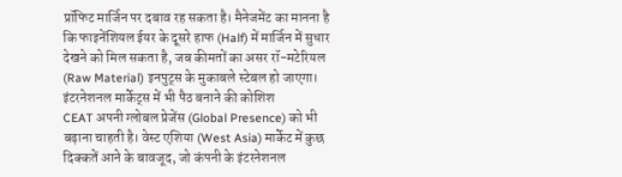प्रॉफिट मार्जिन पर दबाव रह सकता है। मैनेजमेंट का मानना है कि फाइनेंशियल ईयर के दूसरे हाफ (Half) में मार्जिन में सुधार देखने को मिल सकता है, जब कीमतों का असर रॉ-मटेरियल (Raw Material) इनपुट्स के मुकाबले स्टेबल हो जाएगा।
इंटरनेशनल मार्केट्स में भी पैठ बनाने की कोशिश
CEAT अपनी ग्लोबल प्रेजेंस (Global Presence) को भी बढ़ाना चाहती है। वेस्ट एशिया (West Asia) मार्केट में कुछ दिक्कतें आने के बावजूद, जो कंपनी के इंटरनेशनल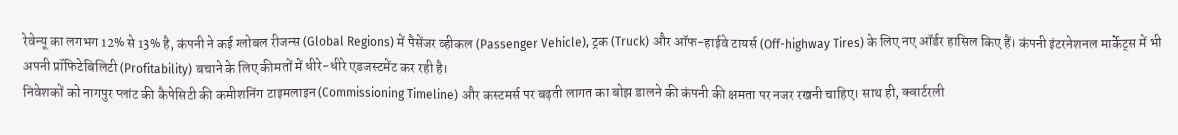रेवेन्यू का लगभग 12% से 13% है, कंपनी ने कई ग्लोबल रीजन्स (Global Regions) में पैसेंजर व्हीकल (Passenger Vehicle), ट्रक (Truck) और ऑफ-हाईवे टायर्स (Off-highway Tires) के लिए नए ऑर्डर हासिल किए हैं। कंपनी इंटरनेशनल मार्केट्स में भी अपनी प्रॉफिटेबिलिटी (Profitability) बचाने के लिए कीमतों में धीरे-धीरे एडजस्टमेंट कर रही है।
निवेशकों को नागपुर प्लांट की कैपेसिटी की कमीशनिंग टाइमलाइन (Commissioning Timeline) और कस्टमर्स पर बढ़ती लागत का बोझ डालने की कंपनी की क्षमता पर नजर रखनी चाहिए। साथ ही, क्वार्टरली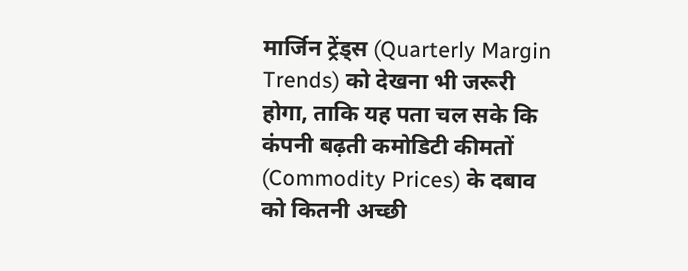मार्जिन ट्रेंड्स (Quarterly Margin Trends) को देखना भी जरूरी होगा, ताकि यह पता चल सके कि कंपनी बढ़ती कमोडिटी कीमतों (Commodity Prices) के दबाव को कितनी अच्छी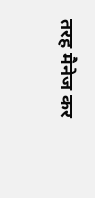तरह मैनेज कर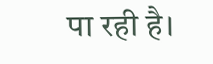पा रही है।